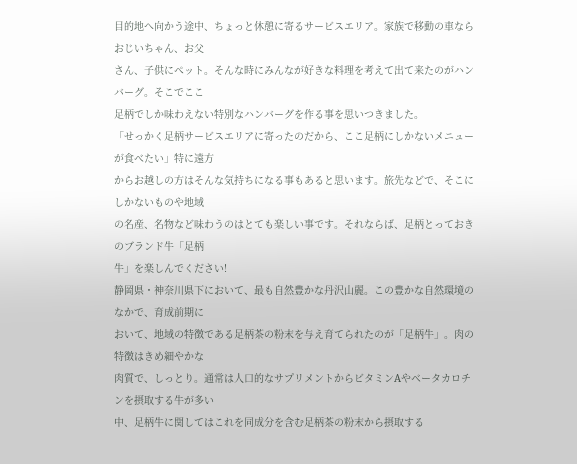目的地へ向かう途中、ちょっと休憩に寄るサービスエリア。家族で移動の車ならおじいちゃん、お父
さん、子供にペット。そんな時にみんなが好きな料理を考えて出て来たのがハンバーグ。そこでここ
足柄でしか味わえない特別なハンバーグを作る事を思いつきました。
「せっかく足柄サービスエリアに寄ったのだから、ここ足柄にしかないメニューが食べたい」特に遠方
からお越しの方はそんな気持ちになる事もあると思います。旅先などで、そこにしかないものや地域
の名産、名物など味わうのはとても楽しい事です。それならば、足柄とっておきのブランド牛「足柄
牛」を楽しんでください!
静岡県・神奈川県下において、最も自然豊かな丹沢山麗。この豊かな自然環境のなかで、育成前期に
おいて、地域の特徴である足柄茶の粉末を与え育てられたのが「足柄牛」。肉の特徴はきめ細やかな
肉質で、しっとり。通常は人口的なサプリメントからビタミンAやベータカロチンを摂取する牛が多い
中、足柄牛に関してはこれを同成分を含む足柄茶の粉末から摂取する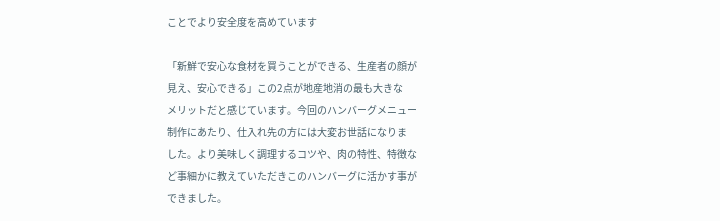ことでより安全度を高めています

「新鮮で安心な食材を買うことができる、生産者の顔が
見え、安心できる」この2点が地産地消の最も大きな
メリットだと感じています。今回のハンバーグメニュー
制作にあたり、仕入れ先の方には大変お世話になりま
した。より美味しく調理するコツや、肉の特性、特徴な
ど事細かに教えていただきこのハンバーグに活かす事が
できました。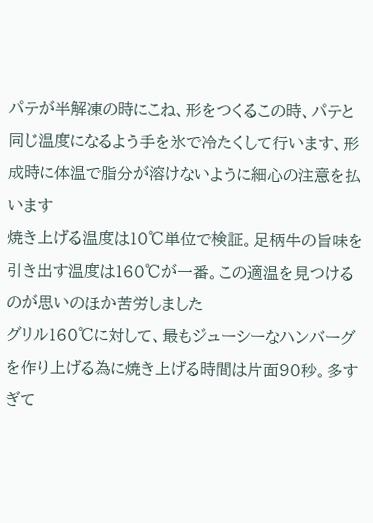パテが半解凍の時にこね、形をつくるこの時、パテと同じ温度になるよう手を氷で冷たくして行います、形成時に体温で脂分が溶けないように細心の注意を払います
焼き上げる温度は10℃単位で検証。足柄牛の旨味を引き出す温度は160℃が一番。この適温を見つけるのが思いのほか苦労しました
グリル160℃に対して、最もジューシーなハンバーグを作り上げる為に焼き上げる時間は片面90秒。多すぎて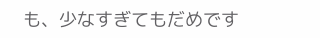も、少なすぎてもだめです